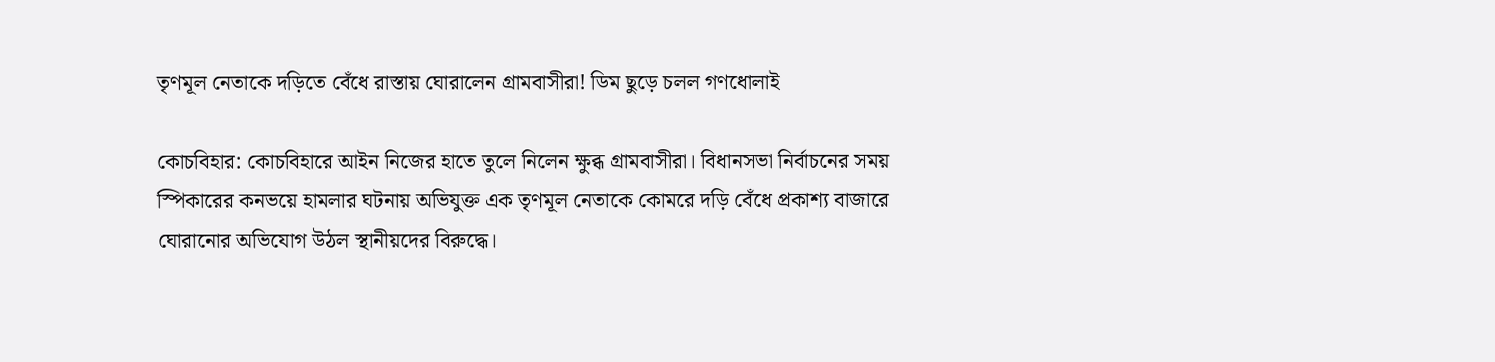তৃণমূল নেতাকে দড়িতে বেঁধে রাস্তায় ঘোরালেন গ্রামবাসীরা! ডিম ছুড়ে চলল গণধোলাই

কোচবিহার: কোচবিহারে আইন নিজের হাতে তুলে নিলেন ক্ষুব্ধ গ্রামবাসীরা। বিধানসভা নির্বাচনের সময় স্পিকারের কনভয়ে হামলার ঘটনায় অভিযুক্ত এক তৃণমূল নেতাকে কোমরে দড়ি বেঁধে প্রকাশ্য বাজারে ঘোরানোর অভিযোগ উঠল স্থানীয়দের বিরুদ্ধে।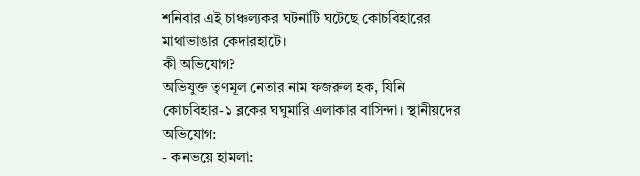শনিবার এই চাঞ্চল্যকর ঘটনাটি ঘটেছে কোচবিহারের মাথাভাঙার কেদারহাটে।
কী অভিযোগ?
অভিযুক্ত তৃণমূল নেতার নাম ফজরুল হক, যিনি কোচবিহার-১ ব্লকের ঘঘুমারি এলাকার বাসিন্দা। স্থানীয়দের অভিযোগ:
- কনভয়ে হামলা: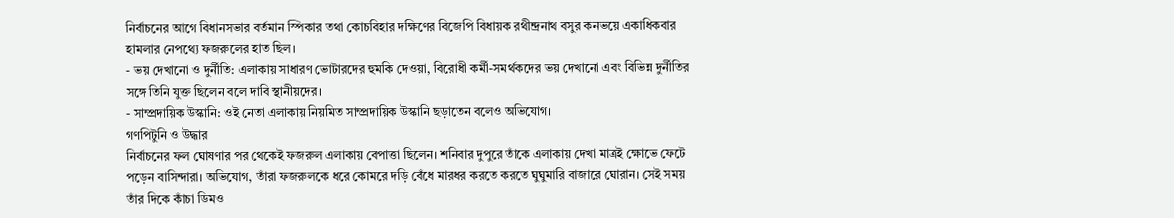নির্বাচনের আগে বিধানসভার বর্তমান স্পিকার তথা কোচবিহার দক্ষিণের বিজেপি বিধায়ক রথীন্দ্রনাথ বসুর কনভয়ে একাধিকবার হামলার নেপথ্যে ফজরুলের হাত ছিল।
- ভয় দেখানো ও দুর্নীতি: এলাকায় সাধারণ ভোটারদের হুমকি দেওয়া, বিরোধী কর্মী-সমর্থকদের ভয় দেখানো এবং বিভিন্ন দুর্নীতির সঙ্গে তিনি যুক্ত ছিলেন বলে দাবি স্থানীয়দের।
- সাম্প্রদায়িক উস্কানি: ওই নেতা এলাকায় নিয়মিত সাম্প্রদায়িক উস্কানি ছড়াতেন বলেও অভিযোগ।
গণপিটুনি ও উদ্ধার
নির্বাচনের ফল ঘোষণার পর থেকেই ফজরুল এলাকায় বেপাত্তা ছিলেন। শনিবার দুপুরে তাঁকে এলাকায় দেখা মাত্রই ক্ষোভে ফেটে পড়েন বাসিন্দারা। অভিযোগ, তাঁরা ফজরুলকে ধরে কোমরে দড়ি বেঁধে মারধর করতে করতে ঘুঘুমারি বাজারে ঘোরান। সেই সময় তাঁর দিকে কাঁচা ডিমও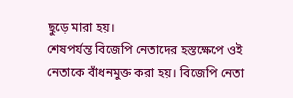ছুড়ে মারা হয়।
শেষপর্যন্ত বিজেপি নেতাদের হস্তক্ষেপে ওই নেতাকে বাঁধনমুক্ত করা হয়। বিজেপি নেতা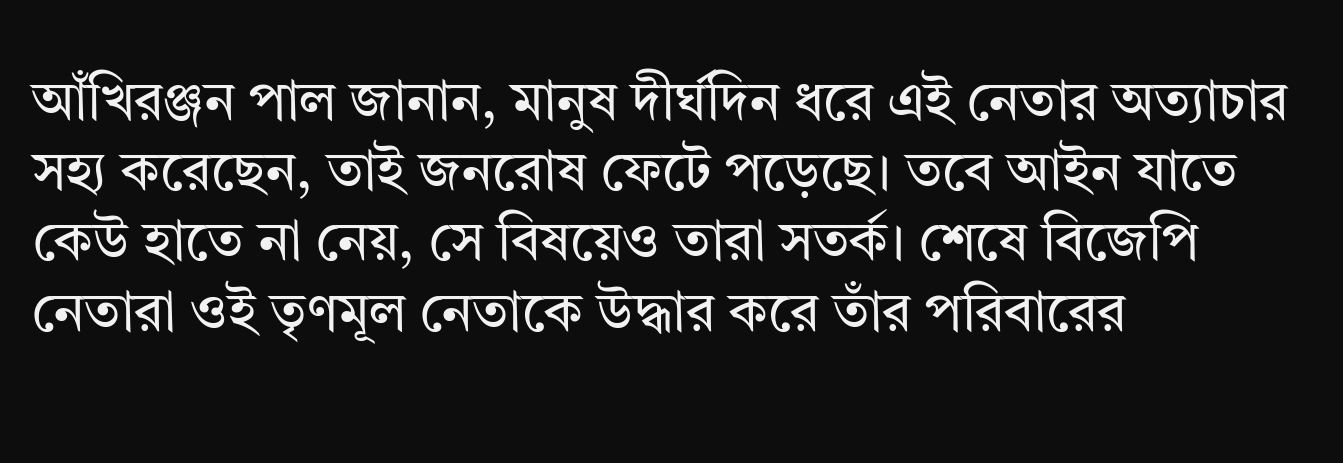আঁখিরঞ্জন পাল জানান, মানুষ দীর্ঘদিন ধরে এই নেতার অত্যাচার সহ্য করেছেন, তাই জনরোষ ফেটে পড়েছে। তবে আইন যাতে কেউ হাতে না নেয়, সে বিষয়েও তারা সতর্ক। শেষে বিজেপি নেতারা ওই তৃণমূল নেতাকে উদ্ধার করে তাঁর পরিবারের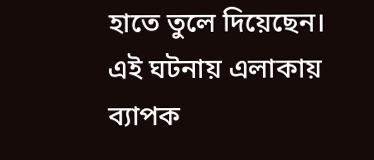হাতে তুলে দিয়েছেন। এই ঘটনায় এলাকায় ব্যাপক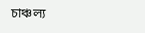চাঞ্চল্য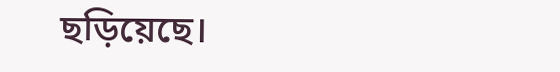ছড়িয়েছে।